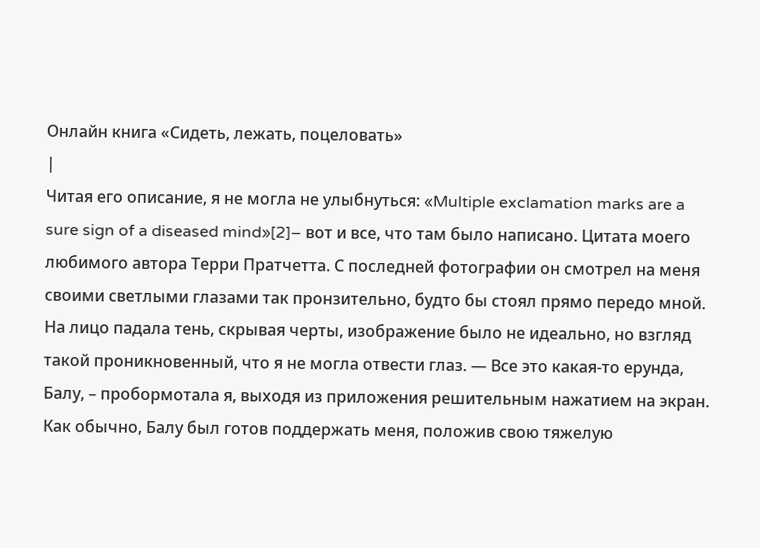Онлайн книга «Сидеть, лежать, поцеловать»
|
Читая его описание, я не могла не улыбнуться: «Multiple exclamation marks are a sure sign of a diseased mind»[2]– вот и все, что там было написано. Цитата моего любимого автора Терри Пратчетта. С последней фотографии он смотрел на меня своими светлыми глазами так пронзительно, будто бы стоял прямо передо мной. На лицо падала тень, скрывая черты, изображение было не идеально, но взгляд такой проникновенный, что я не могла отвести глаз. — Все это какая-то ерунда, Балу, – пробормотала я, выходя из приложения решительным нажатием на экран. Как обычно, Балу был готов поддержать меня, положив свою тяжелую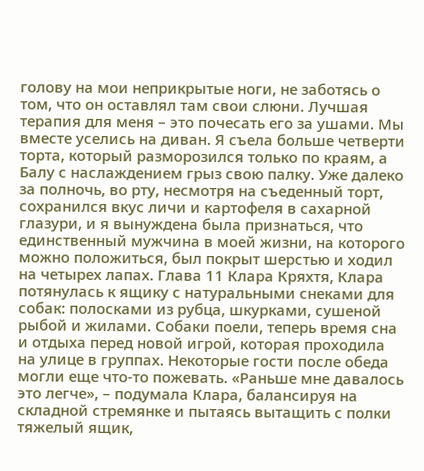голову на мои неприкрытые ноги, не заботясь о том, что он оставлял там свои слюни. Лучшая терапия для меня – это почесать его за ушами. Мы вместе уселись на диван. Я съела больше четверти торта, который разморозился только по краям, а Балу с наслаждением грыз свою палку. Уже далеко за полночь, во рту, несмотря на съеденный торт, сохранился вкус личи и картофеля в сахарной глазури, и я вынуждена была признаться, что единственный мужчина в моей жизни, на которого можно положиться, был покрыт шерстью и ходил на четырех лапах. Глава 11 Клара Кряхтя, Клара потянулась к ящику с натуральными снеками для собак: полосками из рубца, шкурками, сушеной рыбой и жилами. Собаки поели, теперь время сна и отдыха перед новой игрой, которая проходила на улице в группах. Некоторые гости после обеда могли еще что-то пожевать. «Раньше мне давалось это легче», – подумала Клара, балансируя на складной стремянке и пытаясь вытащить с полки тяжелый ящик,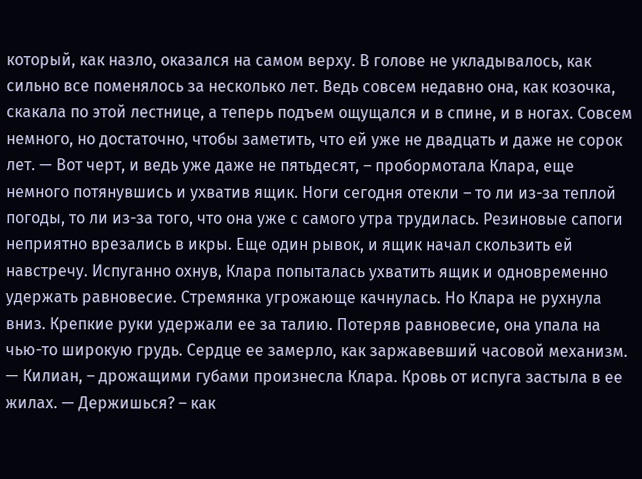который, как назло, оказался на самом верху. В голове не укладывалось, как сильно все поменялось за несколько лет. Ведь совсем недавно она, как козочка, скакала по этой лестнице, а теперь подъем ощущался и в спине, и в ногах. Совсем немного, но достаточно, чтобы заметить, что ей уже не двадцать и даже не сорок лет. — Вот черт, и ведь уже даже не пятьдесят, – пробормотала Клара, еще немного потянувшись и ухватив ящик. Ноги сегодня отекли – то ли из-за теплой погоды, то ли из-за того, что она уже с самого утра трудилась. Резиновые сапоги неприятно врезались в икры. Еще один рывок, и ящик начал скользить ей навстречу. Испуганно охнув, Клара попыталась ухватить ящик и одновременно удержать равновесие. Стремянка угрожающе качнулась. Но Клара не рухнула вниз. Крепкие руки удержали ее за талию. Потеряв равновесие, она упала на чью-то широкую грудь. Сердце ее замерло, как заржавевший часовой механизм. — Килиан, – дрожащими губами произнесла Клара. Кровь от испуга застыла в ее жилах. — Держишься? – как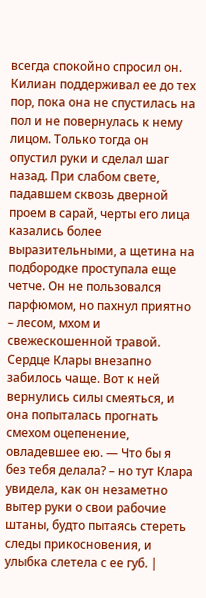всегда спокойно спросил он. Килиан поддерживал ее до тех пор, пока она не спустилась на пол и не повернулась к нему лицом. Только тогда он опустил руки и сделал шаг назад. При слабом свете, падавшем сквозь дверной проем в сарай, черты его лица казались более выразительными, а щетина на подбородке проступала еще четче. Он не пользовался парфюмом, но пахнул приятно – лесом, мхом и свежескошенной травой. Сердце Клары внезапно забилось чаще. Вот к ней вернулись силы смеяться, и она попыталась прогнать смехом оцепенение, овладевшее ею. — Что бы я без тебя делала? – но тут Клара увидела, как он незаметно вытер руки о свои рабочие штаны, будто пытаясь стереть следы прикосновения, и улыбка слетела с ее губ. |